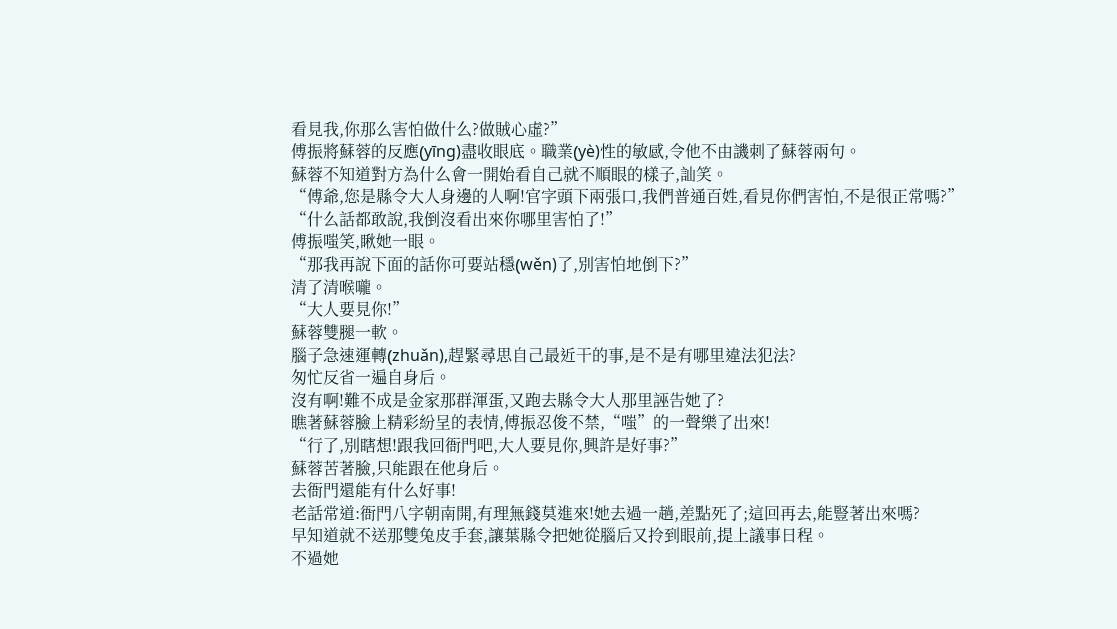看見我,你那么害怕做什么?做賊心虛?”
傅振將蘇蓉的反應(yīng)盡收眼底。職業(yè)性的敏感,令他不由譏刺了蘇蓉兩句。
蘇蓉不知道對方為什么會一開始看自己就不順眼的樣子,訕笑。
“傅爺,您是縣令大人身邊的人啊!官字頭下兩張口,我們普通百姓,看見你們害怕,不是很正常嗎?”
“什么話都敢說,我倒沒看出來你哪里害怕了!”
傅振嗤笑,瞅她一眼。
“那我再說下面的話你可要站穩(wěn)了,別害怕地倒下?”
清了清喉嚨。
“大人要見你!”
蘇蓉雙腿一軟。
腦子急速運轉(zhuǎn),趕緊尋思自己最近干的事,是不是有哪里違法犯法?
匆忙反省一遍自身后。
沒有啊!難不成是金家那群渾蛋,又跑去縣令大人那里誣告她了?
瞧著蘇蓉臉上精彩紛呈的表情,傅振忍俊不禁,“嗤”的一聲樂了出來!
“行了,別瞎想!跟我回衙門吧,大人要見你,興許是好事?”
蘇蓉苦著臉,只能跟在他身后。
去衙門還能有什么好事!
老話常道:衙門八字朝南開,有理無錢莫進來!她去過一趟,差點死了;這回再去,能豎著出來嗎?
早知道就不送那雙兔皮手套,讓葉縣令把她從腦后又拎到眼前,提上議事日程。
不過她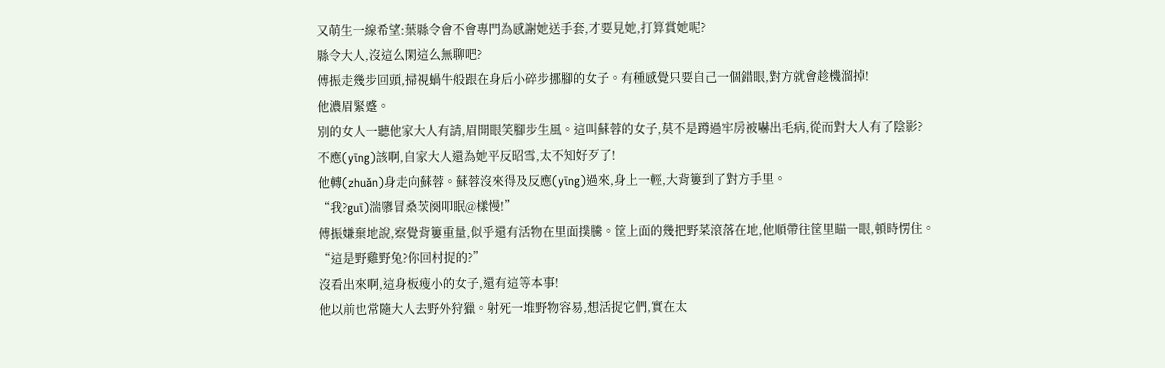又萌生一線希望:葉縣令會不會專門為感謝她送手套,才要見她,打算賞她呢?
縣令大人,沒這么閑這么無聊吧?
傅振走幾步回頭,掃視蝸牛般跟在身后小碎步挪腳的女子。有種感覺只要自己一個錯眼,對方就會趁機溜掉!
他濃眉緊蹙。
別的女人一聽他家大人有請,眉開眼笑腳步生風。這叫蘇蓉的女子,莫不是蹲過牢房被嚇出毛病,從而對大人有了陰影?
不應(yīng)該啊,自家大人還為她平反昭雪,太不知好歹了!
他轉(zhuǎn)身走向蘇蓉。蘇蓉沒來得及反應(yīng)過來,身上一輕,大背簍到了對方手里。
“我?guī)湍隳冒桑茨阕叩眠@樣慢!”
傅振嫌棄地說,察覺背簍重量,似乎還有活物在里面撲騰。筐上面的幾把野菜滾落在地,他順帶往筐里瞄一眼,頓時愣住。
“這是野雞野兔?你回村捉的?”
沒看出來啊,這身板瘦小的女子,還有這等本事!
他以前也常隨大人去野外狩獵。射死一堆野物容易,想活捉它們,實在太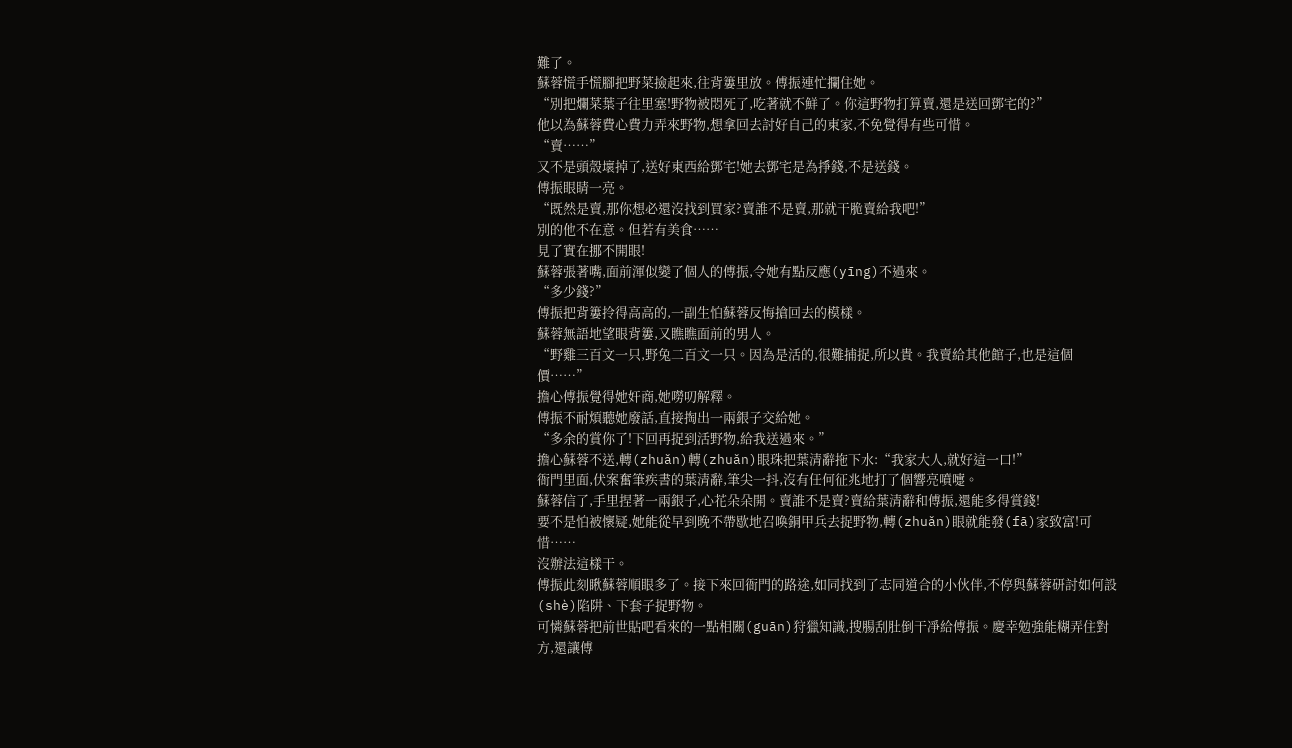難了。
蘇蓉慌手慌腳把野菜撿起來,往背簍里放。傅振連忙攔住她。
“別把爛菜葉子往里塞!野物被悶死了,吃著就不鮮了。你這野物打算賣,還是送回鄧宅的?”
他以為蘇蓉費心費力弄來野物,想拿回去討好自己的東家,不免覺得有些可惜。
“賣……”
又不是頭殼壞掉了,送好東西給鄧宅!她去鄧宅是為掙錢,不是送錢。
傅振眼睛一亮。
“既然是賣,那你想必還沒找到買家?賣誰不是賣,那就干脆賣給我吧!”
別的他不在意。但若有美食……
見了實在挪不開眼!
蘇蓉張著嘴,面前渾似變了個人的傅振,令她有點反應(yīng)不過來。
“多少錢?”
傅振把背簍拎得高高的,一副生怕蘇蓉反悔搶回去的模樣。
蘇蓉無語地望眼背簍,又瞧瞧面前的男人。
“野雞三百文一只,野兔二百文一只。因為是活的,很難捕捉,所以貴。我賣給其他館子,也是這個價……”
擔心傅振覺得她奸商,她嘮叨解釋。
傅振不耐煩聽她廢話,直接掏出一兩銀子交給她。
“多余的賞你了!下回再捉到活野物,給我送過來。”
擔心蘇蓉不送,轉(zhuǎn)轉(zhuǎn)眼珠把葉清辭拖下水:“我家大人,就好這一口!”
衙門里面,伏案奮筆疾書的葉清辭,筆尖一抖,沒有任何征兆地打了個響亮噴嚏。
蘇蓉信了,手里捏著一兩銀子,心花朵朵開。賣誰不是賣?賣給葉清辭和傅振,還能多得賞錢!
要不是怕被懷疑,她能從早到晚不帶歇地召喚銅甲兵去捉野物,轉(zhuǎn)眼就能發(fā)家致富!可惜……
沒辦法這樣干。
傅振此刻瞅蘇蓉順眼多了。接下來回衙門的路途,如同找到了志同道合的小伙伴,不停與蘇蓉研討如何設(shè)陷阱、下套子捉野物。
可憐蘇蓉把前世貼吧看來的一點相關(guān)狩獵知識,搜腸刮肚倒干凈給傅振。慶幸勉強能糊弄住對方,還讓傅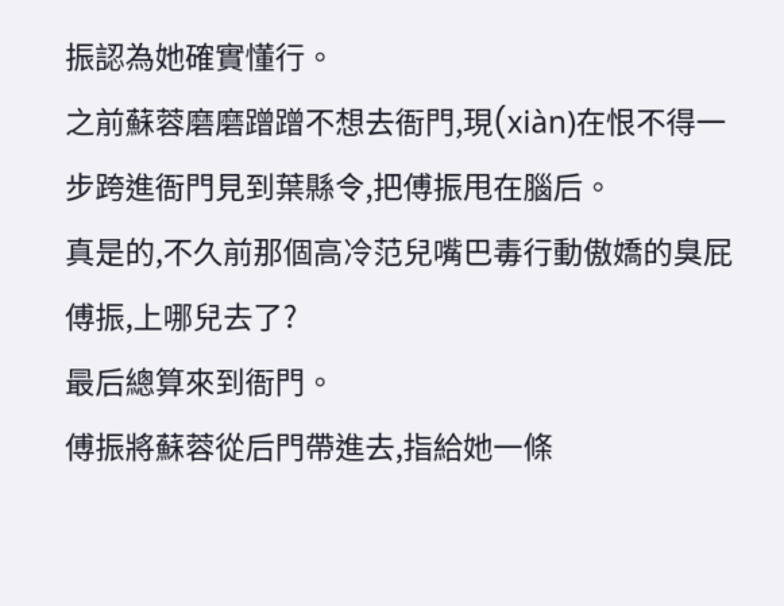振認為她確實懂行。
之前蘇蓉磨磨蹭蹭不想去衙門,現(xiàn)在恨不得一步跨進衙門見到葉縣令,把傅振甩在腦后。
真是的,不久前那個高冷范兒嘴巴毒行動傲嬌的臭屁傅振,上哪兒去了?
最后總算來到衙門。
傅振將蘇蓉從后門帶進去,指給她一條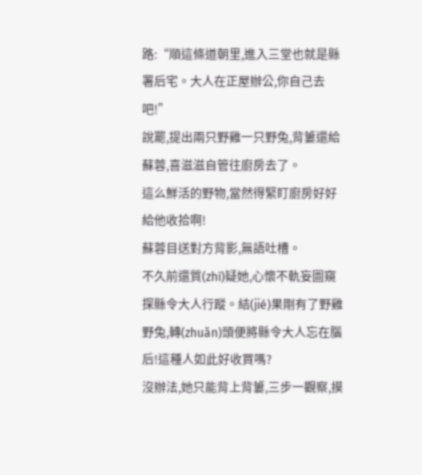路:“順這條道朝里,進入三堂也就是縣署后宅。大人在正屋辦公,你自己去吧!”
說罷,提出兩只野雞一只野兔,背簍還給蘇蓉,喜滋滋自管往廚房去了。
這么鮮活的野物,當然得緊盯廚房好好給他收拾啊!
蘇蓉目送對方背影,無語吐槽。
不久前還質(zhì)疑她,心懷不軌妄圖窺探縣令大人行蹤。結(jié)果剛有了野雞野兔,轉(zhuǎn)頭便將縣令大人忘在腦后!這種人如此好收買嗎?
沒辦法,她只能背上背簍,三步一觀察,摸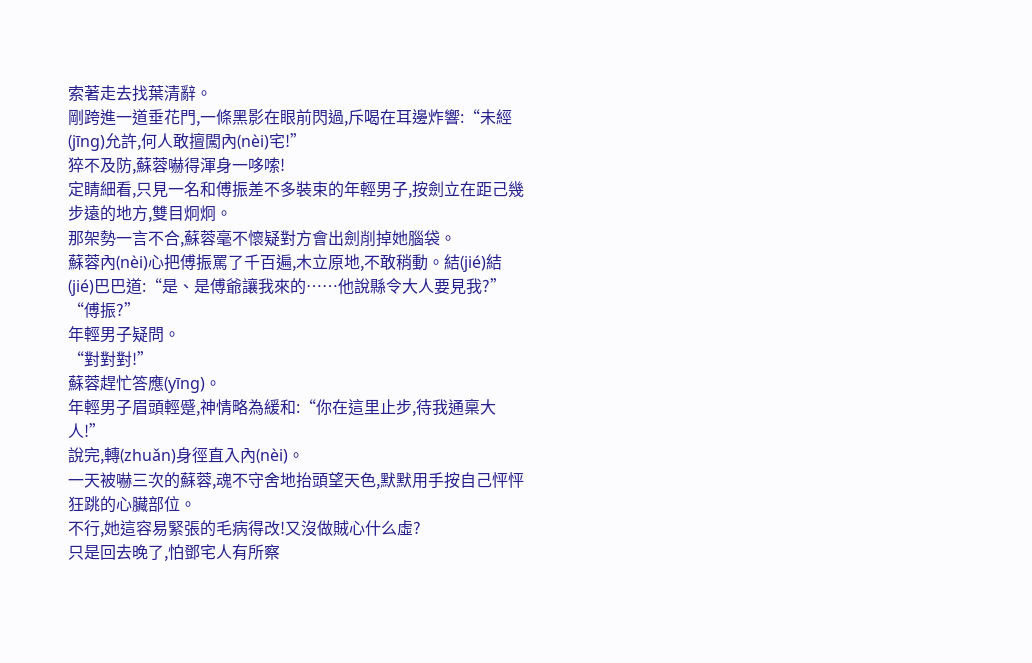索著走去找葉清辭。
剛跨進一道垂花門,一條黑影在眼前閃過,斥喝在耳邊炸響:“未經(jīng)允許,何人敢擅闖內(nèi)宅!”
猝不及防,蘇蓉嚇得渾身一哆嗦!
定睛細看,只見一名和傅振差不多裝束的年輕男子,按劍立在距己幾步遠的地方,雙目炯炯。
那架勢一言不合,蘇蓉毫不懷疑對方會出劍削掉她腦袋。
蘇蓉內(nèi)心把傅振罵了千百遍,木立原地,不敢稍動。結(jié)結(jié)巴巴道:“是、是傅爺讓我來的……他說縣令大人要見我?”
“傅振?”
年輕男子疑問。
“對對對!”
蘇蓉趕忙答應(yīng)。
年輕男子眉頭輕蹙,神情略為緩和:“你在這里止步,待我通稟大人!”
說完,轉(zhuǎn)身徑直入內(nèi)。
一天被嚇三次的蘇蓉,魂不守舍地抬頭望天色,默默用手按自己怦怦狂跳的心臟部位。
不行,她這容易緊張的毛病得改!又沒做賊心什么虛?
只是回去晚了,怕鄧宅人有所察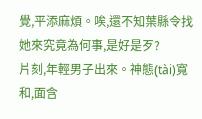覺,平添麻煩。唉,還不知葉縣令找她來究竟為何事,是好是歹?
片刻,年輕男子出來。神態(tài)寬和,面含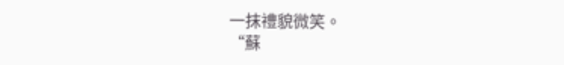一抹禮貌微笑。
“蘇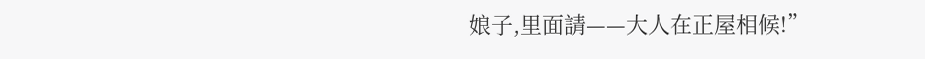娘子,里面請——大人在正屋相候!”